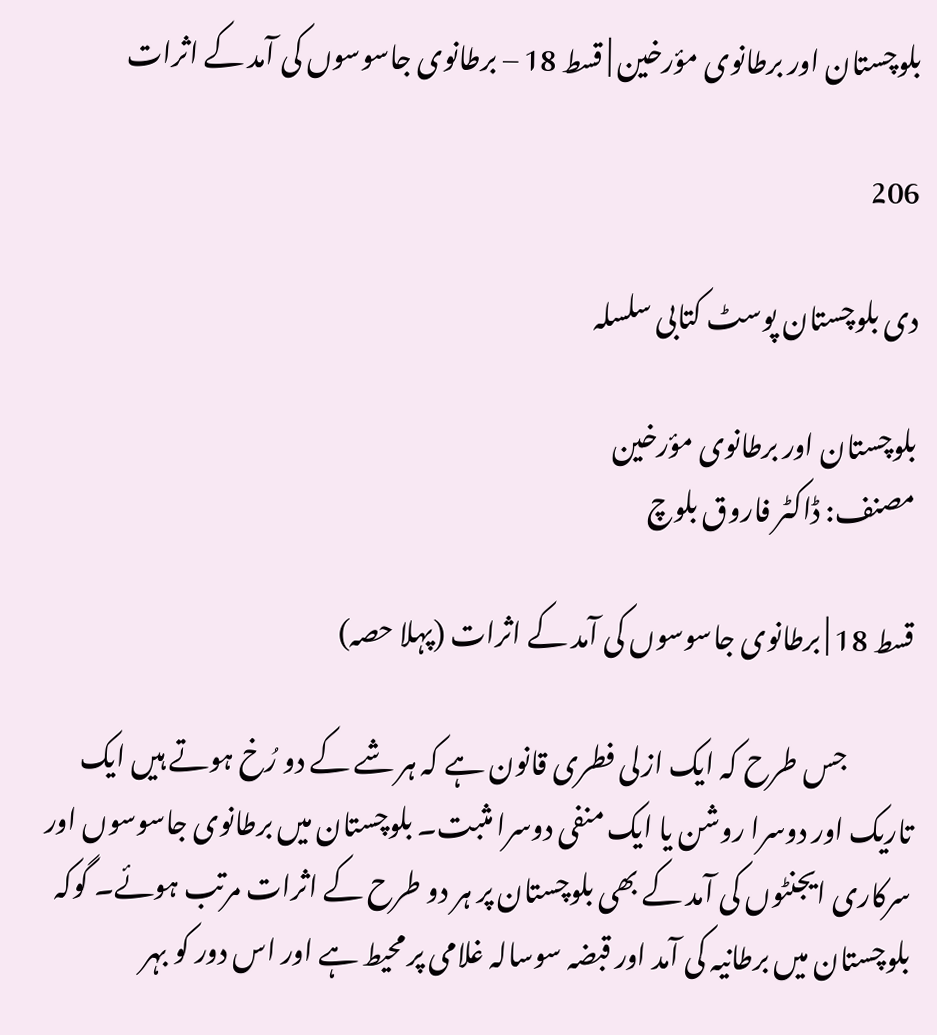بلوچستان اور برطانوی مؤرخین | قسط 18 – برطانوی جاسوسوں کی آمد کے اثرات

206

دی بلوچستان پوسٹ کتابی سلسلہ

بلوچستان اور برطانوی مؤرخین
مصنف: ڈاکٹر فاروق بلوچ

قسط 18 | برطانوی جاسوسوں کی آمد کے اثرات (پہلا حصہ)

            جس طرح کہ ایک ازلی فطری قانون ہے کہ ہر شے کے دو رُخ ہوتے ہیں ایک تاریک اور دوسرا روشن یا ایک منفی دوسرا مثبت۔ بلوچستان میں برطانوی جاسوسوں اور سرکاری ایجنٹوں کی آمد کے بھی بلوچستان پر ہر دو طرح کے اثرات مرتب ہوئے۔ گوکہ بلوچستان میں برطانیہ کی آمد اور قبضہ سوسالہ غلامی پر محیط ہے اور اس دور کو بہر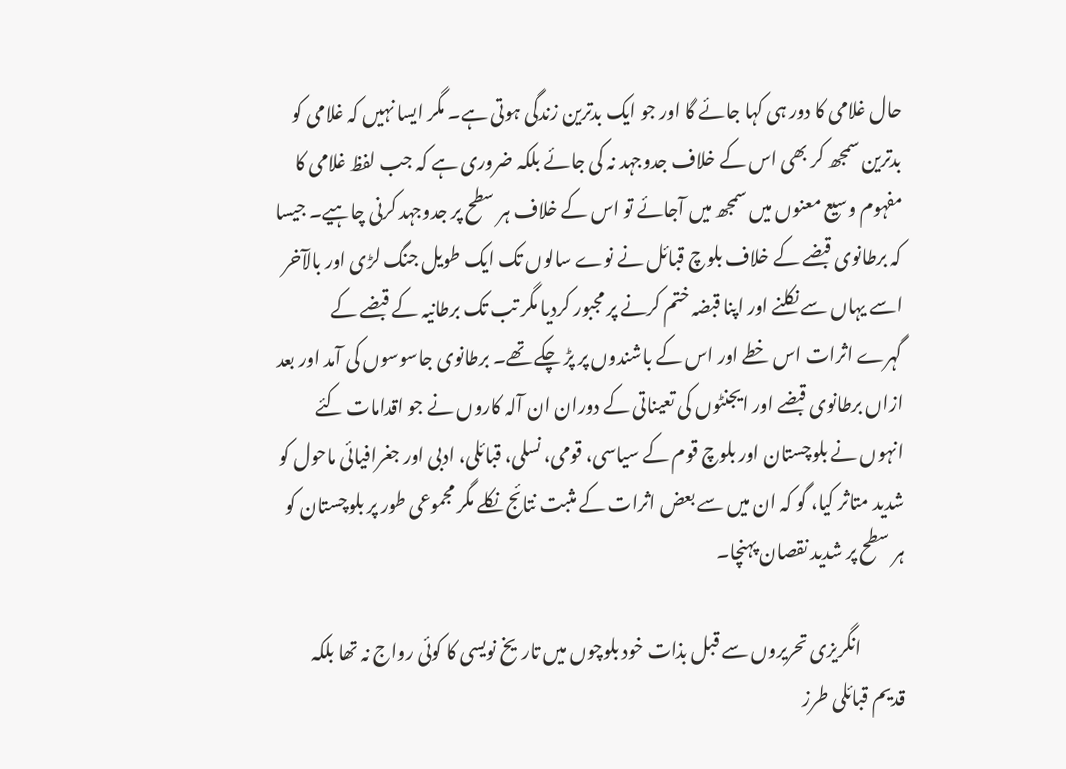حال غلامی کا دور ہی کہا جائے گا اور جو ایک بدترین زندگی ہوتی ہے۔ مگر ایسا نہیں کہ غلامی کو بدترین سمجھ کر بھی اس کے خلاف جدوجہد نہ کی جائے بلکہ ضروری ہے کہ جب لفظ غلامی کا مفہوم وسیع معنوں میں سمجھ میں آجائے تو اس کے خلاف ہر سطح پر جدوجہد کرنی چاہیے۔ جیسا کہ برطانوی قبضے کے خلاف بلوچ قبائل نے نوے سالوں تک ایک طویل جنگ لڑی اور بالآخر اسے یہاں سے نکلنے اور اپنا قبضہ ختم کرنے پر مجبور کردیا مگر تب تک برطانیہ کے قبضے کے گہرے اثرات اس خطے اور اس کے باشندوں پر پڑ چکے تھے۔ برطانوی جاسوسوں کی آمد اور بعد ازاں برطانوی قبضے اور ایجنٹوں کی تعیناتی کے دوران ان آلہ کاروں نے جو اقدامات کئے انہوں نے بلوچستان اور بلوچ قوم کے سیاسی، قومی، نسلی، قبائلی، ادبی اور جغرافیائی ماحول کو شدید متاثر کیا، گو کہ ان میں سے بعض اثرات کے مثبت نتائج نکلے مگر مجموعی طور پر بلوچستان کو ہر سطح پر شدید نقصان پہنچا۔

            انگریزی تحریروں سے قبل بذات خود بلوچوں میں تاریخ نویسی کا کوئی رواج نہ تھا بلکہ قدیم قبائلی طرز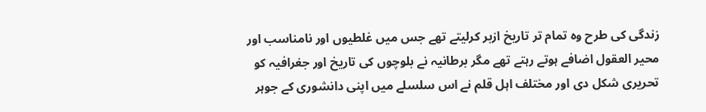زندگی کی طرح وہ تمام تر تاریخ ازبر کرلیتے تھے جس میں غلطیوں اور نامناسب اور محیر العقول اضافے ہوتے رہتے تھے مگر برطانیہ نے بلوچوں کی تاریخ اور جغرافیہ کو تحریری شکل دی اور مختلف اہل قلم نے اس سلسلے میں اپنی دانشوری کے جوہر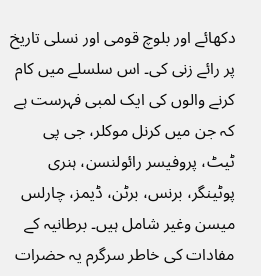دکھائے اور بلوچ قومی اور نسلی تاریخ پر رائے زنی کی۔ اس سلسلے میں کام کرنے والوں کی ایک لمبی فہرست ہے کہ جن میں کرنل موکلر، جی پی ٹیٹ، پروفیسر رائولنسن، ہنری پوٹینگر، برنس، برٹن، ڈیمز، چارلس میسن وغیر شامل ہیں۔ برطانیہ کے مفادات کی خاطر سرگرم یہ حضرات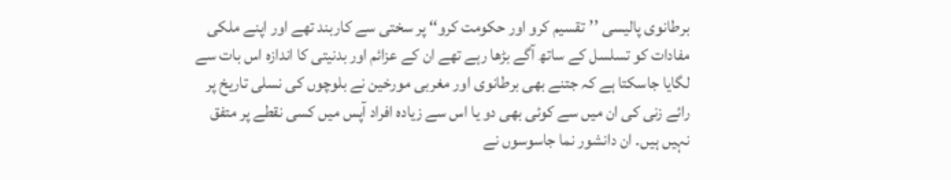برطانوی پالیسی ’’تقسیم کرو اور حکومت کرو‘‘ پر سختی سے کاربند تھے اور اپنے ملکی مفادات کو تسلسل کے ساتھ آگے بڑھا رہے تھے ان کے عزائم اور بدنیتی کا اندازہ اس بات سے لگایا جاسکتا ہے کہ جتنے بھی برطانوی اور مغربی مورخین نے بلوچوں کی نسلی تاریخ پر رائے زنی کی ان میں سے کوئی بھی دو یا اس سے زیادہ افراد آپس میں کسی نقطے پر متفق نہیں ہیں۔ ان دانشور نما جاسوسوں نے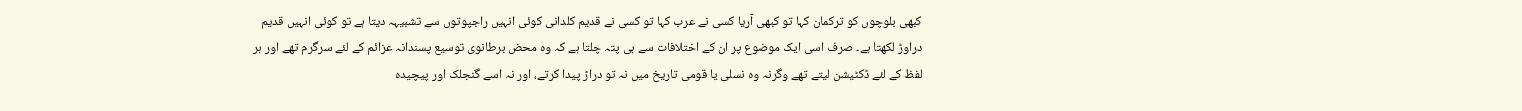کبھی بلوچوں کو ترکمان کہا تو کبھی آریا کسی نے عرب کہا تو کسی نے قدیم کلدانی کوئی انہیں راجپوتوں سے تشبیہہ دیتا ہے تو کوئی انہیں قدیم دراوڑ لکھتا ہے۔ صرف اسی ایک موضوع پر ان کے اختلافات سے ہی پتہ چلتا ہے کہ وہ محض برطانوی توسیع پسندانہ عزائم کے لئے سرگرم تھے اور ہر لفظ کے لئے ڈکٹیشن لیتے تھے وگرنہ وہ نسلی یا قومی تاریخ میں نہ تو دراڑ پیدا کرتے، اور نہ اسے گنجلک اور پیچیدہ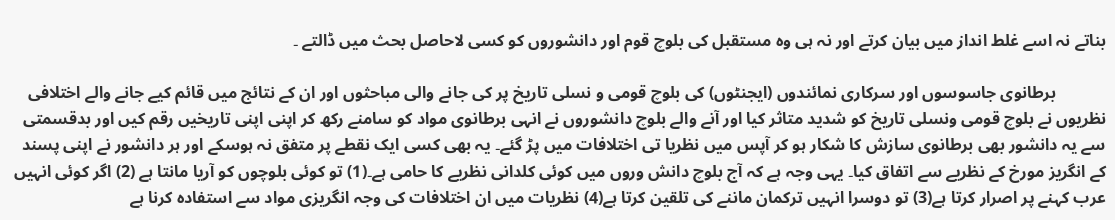بناتے نہ اسے غلط انداز میں بیان کرتے اور نہ ہی وہ مستقبل کی بلوچ قوم اور دانشوروں کو کسی لاحاصل بحث میں ڈالتے ۔

            برطانوی جاسوسوں اور سرکاری نمائندوں (ایجنٹوں) کی بلوچ قومی و نسلی تاریخ پر کی جانے والی مباحثوں اور ان کے نتائج میں قائم کیے جانے والے اختلافی نظریوں نے بلوچ قومی ونسلی تاریخ کو شدید متاثر کیا اور آنے والے بلوچ دانشوروں نے انہی برطانوی مواد کو سامنے رکھ کر اپنی اپنی تاریخیں رقم کیں اور بدقسمتی سے یہ دانشور بھی برطانوی سازش کا شکار ہو کر آپس میں نظریا تی اختلافات میں پڑ گئے۔ یہ بھی کسی ایک نقطے پر متفق نہ ہوسکے اور ہر دانشور نے اپنی پسند کے انگریز مورخ کے نظریے سے اتفاق کیا۔ یہی وجہ ہے کہ آج بلوچ دانش وروں میں کوئی کلدانی نظریے کا حامی ہے۔(1) تو کوئی بلوچوں کو آریا مانتا ہے (2) اگر کوئی انہیں عرب کہنے پر اصرار کرتا ہے(3) تو دوسرا انہیں ترکمان ماننے کی تلقین کرتا ہے(4) نظریات میں ان اختلافات کی وجہ انگریزی مواد سے استفادہ کرنا ہے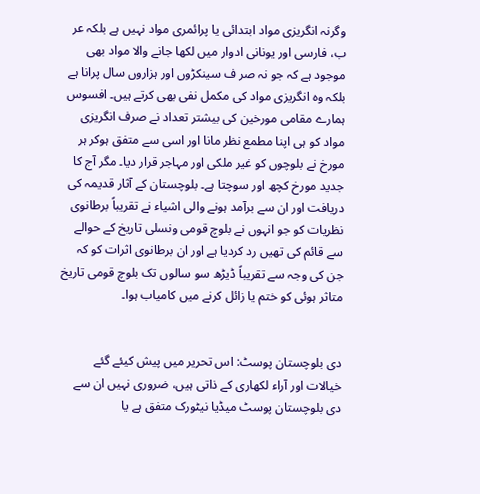وگرنہ انگریزی مواد ابتدائی یا پرائمری مواد نہیں ہے بلکہ عر ب، فارسی اور یونانی ادوار میں لکھا جانے والا مواد بھی موجود ہے کہ جو نہ صر ف سینکڑوں اور ہزاروں سال پرانا ہے بلکہ وہ انگریزی مواد کی مکمل نفی بھی کرتے ہیں۔ افسوس ہمارے مقامی مورخین کی بیشتر تعداد نے صرف انگریزی مواد کو ہی اپنا مطمع نظر مانا اور اسی سے متفق ہوکر ہر مورخ نے بلوچوں کو غیر ملکی اور مہاجر قرار دیا۔ مگر آج کا جدید مورخ کچھ اور سوچتا ہے۔ بلوچستان کے آثار قدیمہ کی دریافت اور ان سے برآمد ہونے والی اشیاء نے تقریباً برطانوی نظریات کو جو انہوں نے بلوچ قومی ونسلی تاریخ کے حوالے سے قائم کی تھیں رد کردیا ہے اور ان برطانوی اثرات کو کہ جن کی وجہ سے تقریباً ڈیڑھ سو سالوں تک بلوچ قومی تاریخ متاثر ہوئی کو ختم یا زائل کرنے میں کامیاب ہوا۔


دی بلوچستان پوسٹ: اس تحریر میں پیش کیئے گئے خیالات اور آراء لکھاری کے ذاتی ہیں، ضروری نہیں ان سے دی بلوچستان پوسٹ میڈیا نیٹورک متفق ہے یا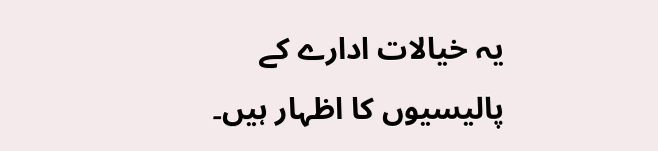یہ خیالات ادارے کے پالیسیوں کا اظہار ہیں۔